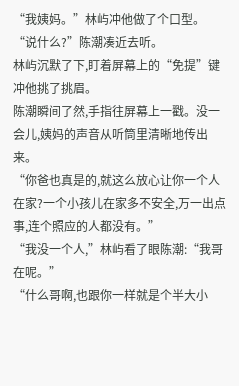“我姨妈。”林屿冲他做了个口型。
“说什么?”陈潮凑近去听。
林屿沉默了下,盯着屏幕上的“免提”键冲他挑了挑眉。
陈潮瞬间了然,手指往屏幕上一戳。没一会儿,姨妈的声音从听筒里清晰地传出来。
“你爸也真是的,就这么放心让你一个人在家?一个小孩儿在家多不安全,万一出点事,连个照应的人都没有。”
“我没一个人,”林屿看了眼陈潮:“我哥在呢。”
“什么哥啊,也跟你一样就是个半大小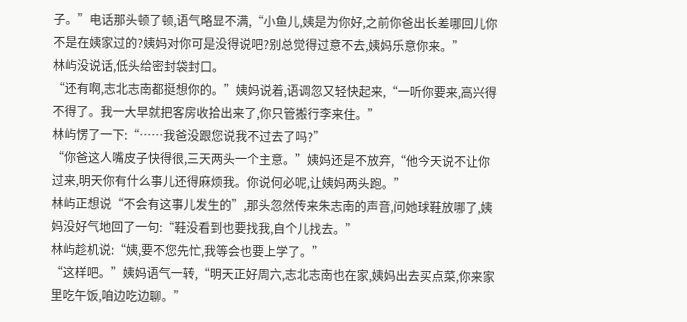子。”电话那头顿了顿,语气略显不满,“小鱼儿,姨是为你好,之前你爸出长差哪回儿你不是在姨家过的?姨妈对你可是没得说吧?别总觉得过意不去,姨妈乐意你来。”
林屿没说话,低头给密封袋封口。
“还有啊,志北志南都挺想你的。”姨妈说着,语调忽又轻快起来,“一听你要来,高兴得不得了。我一大早就把客房收拾出来了,你只管搬行李来住。”
林屿愣了一下:“……我爸没跟您说我不过去了吗?”
“你爸这人嘴皮子快得很,三天两头一个主意。”姨妈还是不放弃,“他今天说不让你过来,明天你有什么事儿还得麻烦我。你说何必呢,让姨妈两头跑。”
林屿正想说“不会有这事儿发生的”,那头忽然传来朱志南的声音,问她球鞋放哪了,姨妈没好气地回了一句:“鞋没看到也要找我,自个儿找去。”
林屿趁机说:“姨,要不您先忙,我等会也要上学了。”
“这样吧。”姨妈语气一转,“明天正好周六,志北志南也在家,姨妈出去买点菜,你来家里吃午饭,咱边吃边聊。”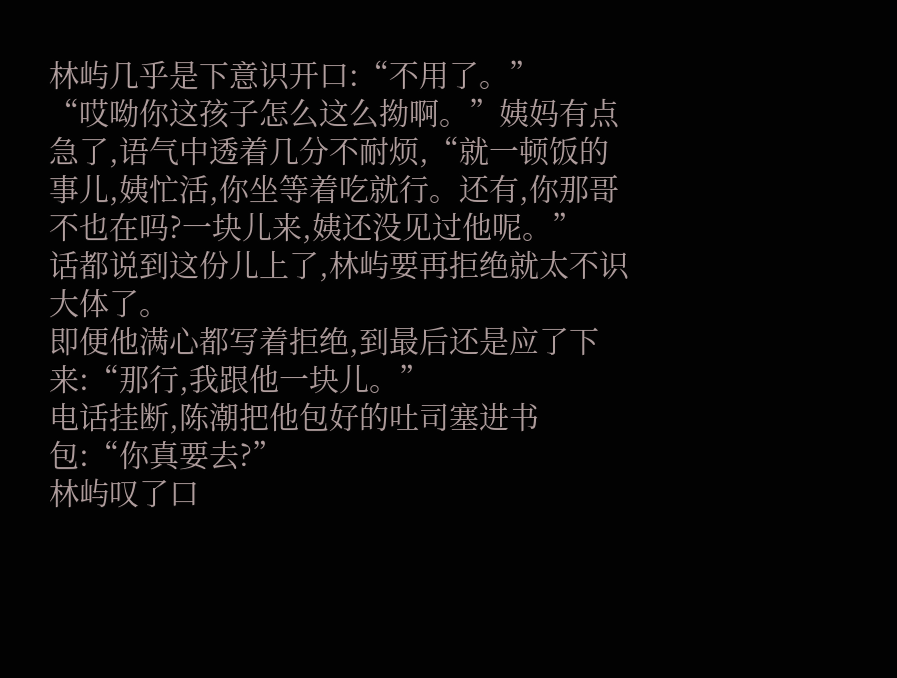林屿几乎是下意识开口:“不用了。”
“哎呦你这孩子怎么这么拗啊。”姨妈有点急了,语气中透着几分不耐烦,“就一顿饭的事儿,姨忙活,你坐等着吃就行。还有,你那哥不也在吗?一块儿来,姨还没见过他呢。”
话都说到这份儿上了,林屿要再拒绝就太不识大体了。
即便他满心都写着拒绝,到最后还是应了下来:“那行,我跟他一块儿。”
电话挂断,陈潮把他包好的吐司塞进书包:“你真要去?”
林屿叹了口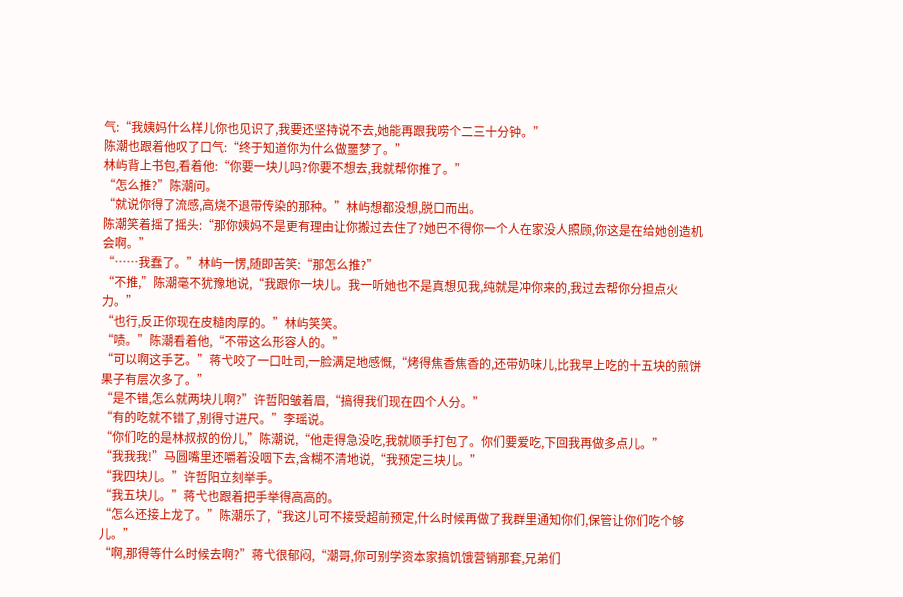气:“我姨妈什么样儿你也见识了,我要还坚持说不去,她能再跟我唠个二三十分钟。”
陈潮也跟着他叹了口气:“终于知道你为什么做噩梦了。”
林屿背上书包,看着他:“你要一块儿吗?你要不想去,我就帮你推了。”
“怎么推?”陈潮问。
“就说你得了流感,高烧不退带传染的那种。”林屿想都没想,脱口而出。
陈潮笑着摇了摇头:“那你姨妈不是更有理由让你搬过去住了?她巴不得你一个人在家没人照顾,你这是在给她创造机会啊。”
“……我蠢了。”林屿一愣,随即苦笑:“那怎么推?”
“不推,”陈潮毫不犹豫地说,“我跟你一块儿。我一听她也不是真想见我,纯就是冲你来的,我过去帮你分担点火力。”
“也行,反正你现在皮糙肉厚的。”林屿笑笑。
“啧。”陈潮看着他,“不带这么形容人的。”
“可以啊这手艺。”蒋弋咬了一口吐司,一脸满足地感慨,“烤得焦香焦香的,还带奶味儿,比我早上吃的十五块的煎饼果子有层次多了。”
“是不错,怎么就两块儿啊?”许哲阳皱着眉,“搞得我们现在四个人分。”
“有的吃就不错了,别得寸进尺。”李瑶说。
“你们吃的是林叔叔的份儿,”陈潮说,“他走得急没吃,我就顺手打包了。你们要爱吃,下回我再做多点儿。”
“我我我!”马圆嘴里还嚼着没咽下去,含糊不清地说,“我预定三块儿。”
“我四块儿。”许哲阳立刻举手。
“我五块儿。”蒋弋也跟着把手举得高高的。
“怎么还接上龙了。”陈潮乐了,“我这儿可不接受超前预定,什么时候再做了我群里通知你们,保管让你们吃个够儿。”
“啊,那得等什么时候去啊?”蒋弋很郁闷,“潮哥,你可别学资本家搞饥饿营销那套,兄弟们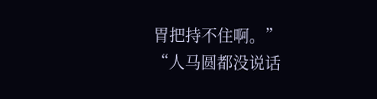胃把持不住啊。”
“人马圆都没说话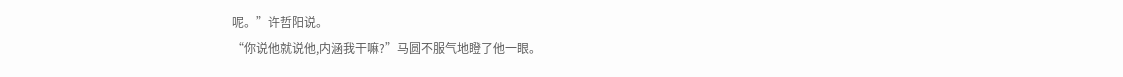呢。”许哲阳说。
“你说他就说他,内涵我干嘛?”马圆不服气地瞪了他一眼。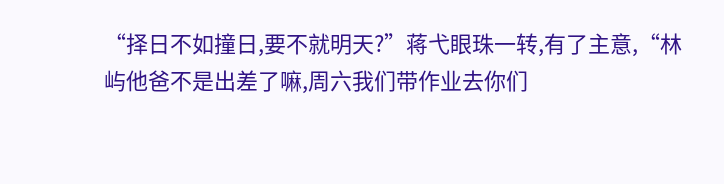“择日不如撞日,要不就明天?”蒋弋眼珠一转,有了主意,“林屿他爸不是出差了嘛,周六我们带作业去你们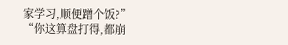家学习,顺便蹭个饭?”
“你这算盘打得,都崩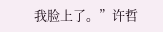我脸上了。”许哲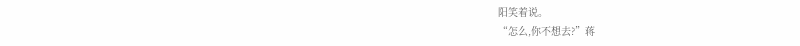阳笑着说。
“怎么,你不想去?”蒋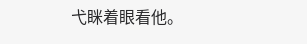弋眯着眼看他。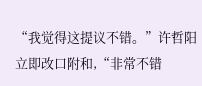“我觉得这提议不错。”许哲阳立即改口附和,“非常不错